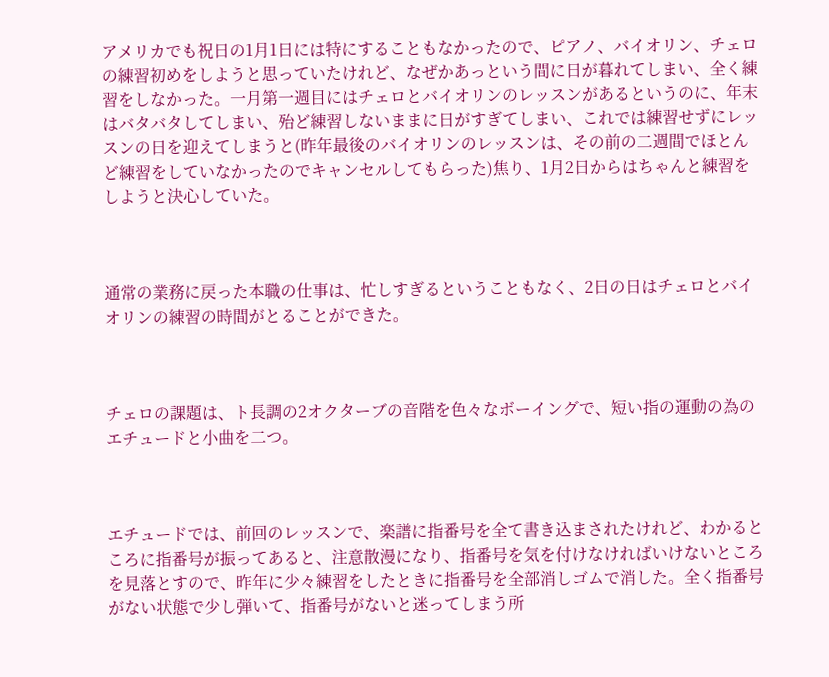アメリカでも祝日の1月1日には特にすることもなかったので、ピアノ、バイオリン、チェロの練習初めをしようと思っていたけれど、なぜかあっという間に日が暮れてしまい、全く練習をしなかった。一月第一週目にはチェロとバイオリンのレッスンがあるというのに、年末はバタバタしてしまい、殆ど練習しないままに日がすぎてしまい、これでは練習せずにレッスンの日を迎えてしまうと(昨年最後のバイオリンのレッスンは、その前の二週間でほとんど練習をしていなかったのでキャンセルしてもらった)焦り、1月2日からはちゃんと練習をしようと決心していた。



通常の業務に戻った本職の仕事は、忙しすぎるということもなく、2日の日はチェロとバイオリンの練習の時間がとることができた。



チェロの課題は、ト長調の2オクターブの音階を色々なボーイングで、短い指の運動の為のエチュードと小曲を二つ。



エチュードでは、前回のレッスンで、楽譜に指番号を全て書き込まされたけれど、わかるところに指番号が振ってあると、注意散漫になり、指番号を気を付けなければいけないところを見落とすので、昨年に少々練習をしたときに指番号を全部消しゴムで消した。全く指番号がない状態で少し弾いて、指番号がないと迷ってしまう所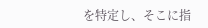を特定し、そこに指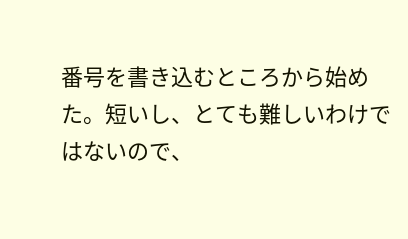番号を書き込むところから始めた。短いし、とても難しいわけではないので、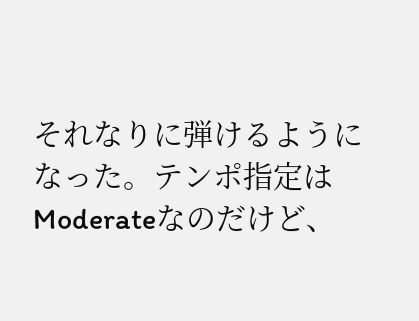それなりに弾けるようになった。テンポ指定はModerateなのだけど、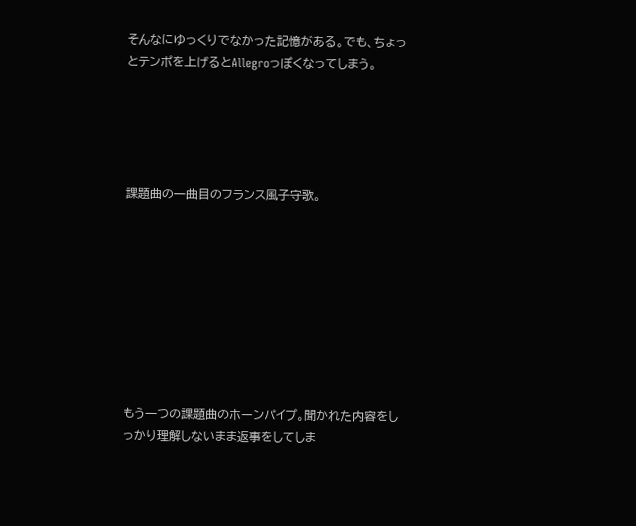そんなにゆっくりでなかった記憶がある。でも、ちょっとテンポを上げるとAllegroっぽくなってしまう。





課題曲の一曲目のフランス風子守歌。









もう一つの課題曲のホーンパイプ。聞かれた内容をしっかり理解しないまま返事をしてしま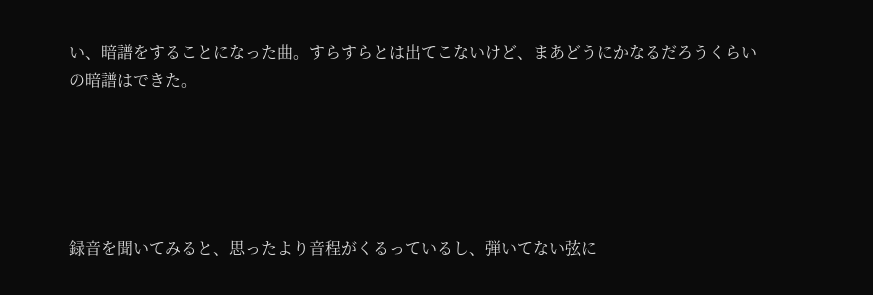い、暗譜をすることになった曲。すらすらとは出てこないけど、まあどうにかなるだろうくらいの暗譜はできた。





録音を聞いてみると、思ったより音程がくるっているし、弾いてない弦に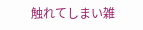触れてしまい雑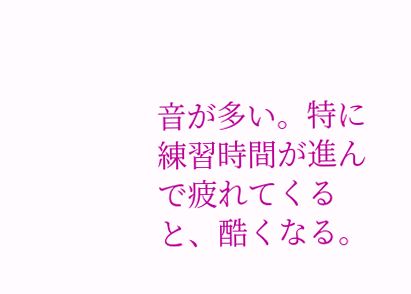音が多い。特に練習時間が進んで疲れてくると、酷くなる。